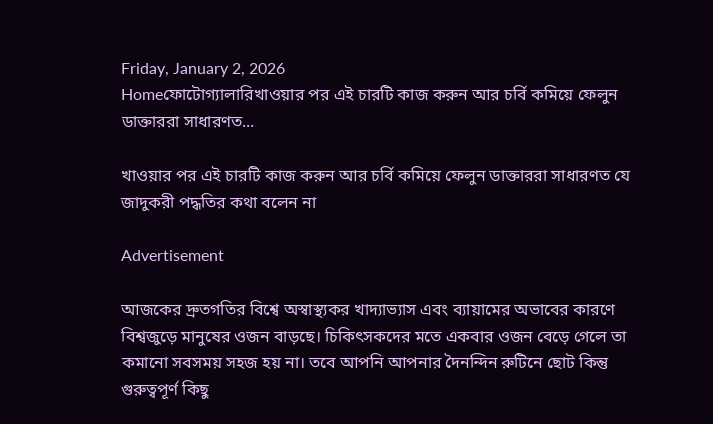Friday, January 2, 2026
Homeফোটোগ্যালারিখাওয়ার পর এই চারটি কাজ করুন আর চর্বি কমিয়ে ফেলুন ডাক্তাররা সাধারণত...

খাওয়ার পর এই চারটি কাজ করুন আর চর্বি কমিয়ে ফেলুন ডাক্তাররা সাধারণত যে জাদুকরী পদ্ধতির কথা বলেন না

Advertisement

আজকের দ্রুতগতির বিশ্বে অস্বাস্থ্যকর খাদ্যাভ্যাস এবং ব্যায়ামের অভাবের কারণে বিশ্বজুড়ে মানুষের ওজন বাড়ছে। চিকিৎসকদের মতে একবার ওজন বেড়ে গেলে তা কমানো সবসময় সহজ হয় না। তবে আপনি আপনার দৈনন্দিন রুটিনে ছোট কিন্তু গুরুত্বপূর্ণ কিছু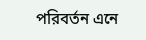পরিবর্তন এনে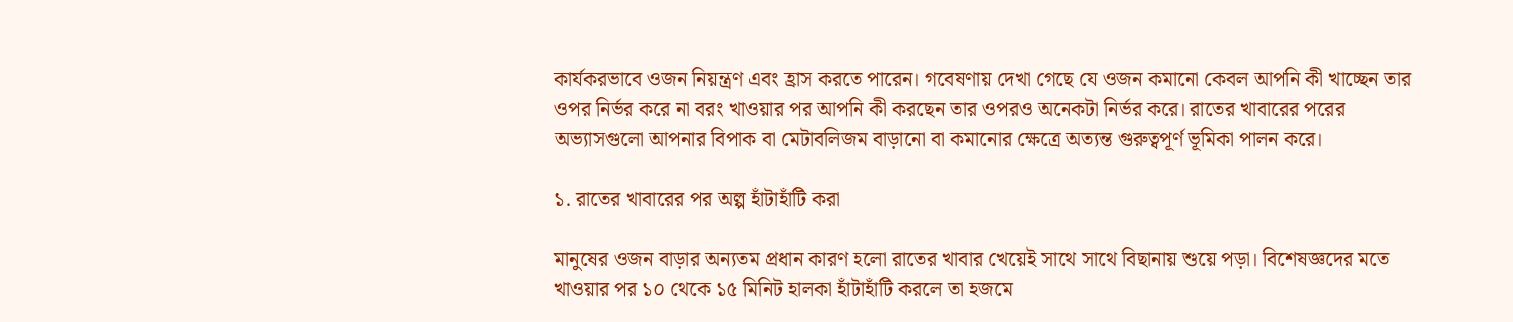কার্যকরভাবে ওজন নিয়ন্ত্রণ এবং হ্রাস করতে পারেন। গবেষণায় দেখা গেছে যে ওজন কমানো কেবল আপনি কী খাচ্ছেন তার ওপর নির্ভর করে না বরং খাওয়ার পর আপনি কী করছেন তার ওপরও অনেকটা নির্ভর করে। রাতের খাবারের পরের অভ্যাসগুলো আপনার বিপাক বা মেটাবলিজম বাড়ানো বা কমানোর ক্ষেত্রে অত্যন্ত গুরুত্বপূর্ণ ভূমিকা পালন করে।

১. রাতের খাবারের পর অল্প হাঁটাহাঁটি করা

মানুষের ওজন বাড়ার অন্যতম প্রধান কারণ হলো রাতের খাবার খেয়েই সাথে সাথে বিছানায় শুয়ে পড়া। বিশেষজ্ঞদের মতে খাওয়ার পর ১০ থেকে ১৫ মিনিট হালকা হাঁটাহাঁটি করলে তা হজমে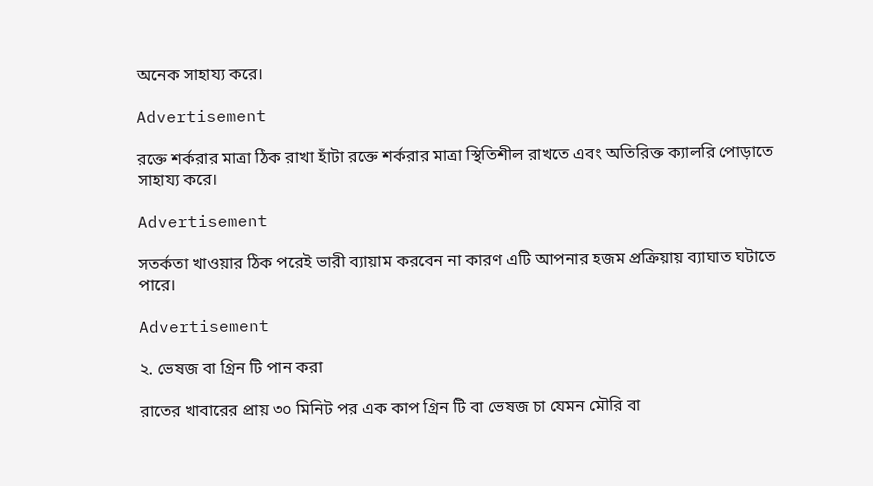অনেক সাহায্য করে।

Advertisement

রক্তে শর্করার মাত্রা ঠিক রাখা হাঁটা রক্তে শর্করার মাত্রা স্থিতিশীল রাখতে এবং অতিরিক্ত ক্যালরি পোড়াতে সাহায্য করে।

Advertisement

সতর্কতা খাওয়ার ঠিক পরেই ভারী ব্যায়াম করবেন না কারণ এটি আপনার হজম প্রক্রিয়ায় ব্যাঘাত ঘটাতে পারে।

Advertisement

২. ভেষজ বা গ্রিন টি পান করা

রাতের খাবারের প্রায় ৩০ মিনিট পর এক কাপ গ্রিন টি বা ভেষজ চা যেমন মৌরি বা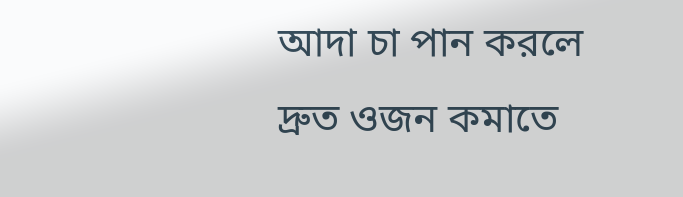আদা চা পান করলে দ্রুত ওজন কমাতে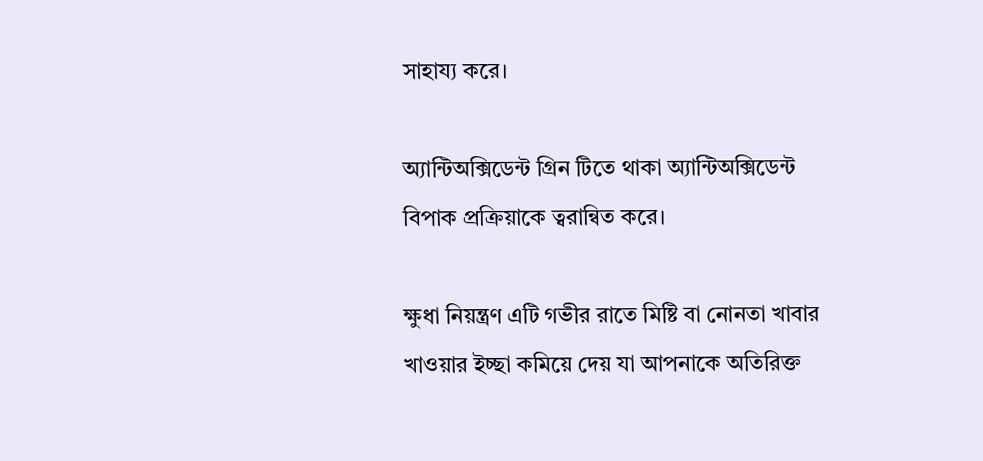সাহায্য করে।

অ্যান্টিঅক্সিডেন্ট গ্রিন টিতে থাকা অ্যান্টিঅক্সিডেন্ট বিপাক প্রক্রিয়াকে ত্বরান্বিত করে।

ক্ষুধা নিয়ন্ত্রণ এটি গভীর রাতে মিষ্টি বা নোনতা খাবার খাওয়ার ইচ্ছা কমিয়ে দেয় যা আপনাকে অতিরিক্ত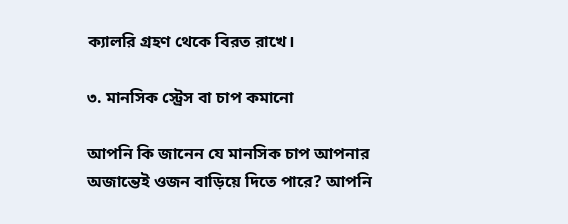ক্যালরি গ্রহণ থেকে বিরত রাখে।

৩. মানসিক স্ট্রেস বা চাপ কমানো

আপনি কি জানেন যে মানসিক চাপ আপনার অজান্তেই ওজন বাড়িয়ে দিতে পারে? আপনি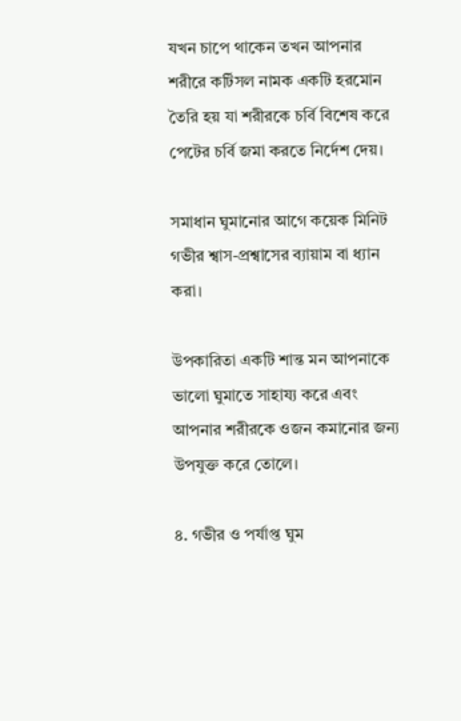যখন চাপে থাকেন তখন আপনার শরীরে কর্টিসল নামক একটি হরমোন তৈরি হয় যা শরীরকে চর্বি বিশেষ করে পেটের চর্বি জমা করতে নির্দেশ দেয়।

সমাধান ঘুমানোর আগে কয়েক মিনিট গভীর শ্বাস-প্রশ্বাসের ব্যায়াম বা ধ্যান করা।

উপকারিতা একটি শান্ত মন আপনাকে ভালো ঘুমাতে সাহায্য করে এবং আপনার শরীরকে ওজন কমানোর জন্য উপযুক্ত করে তোলে।

৪. গভীর ও পর্যাপ্ত ঘুম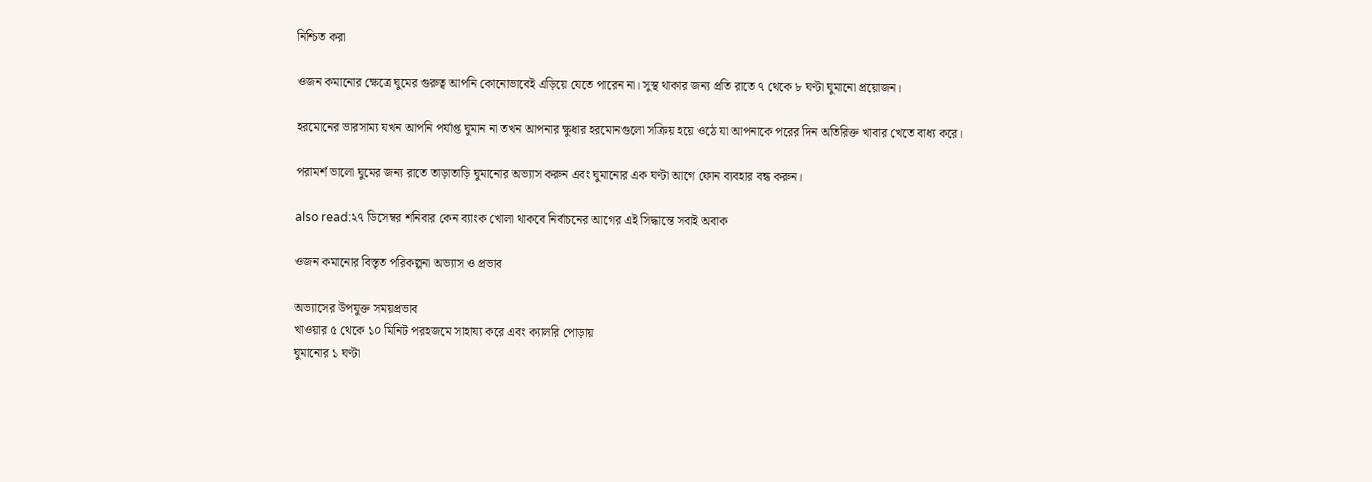নিশ্চিত করা

ওজন কমানোর ক্ষেত্রে ঘুমের গুরুত্ব আপনি কোনোভাবেই এড়িয়ে যেতে পারেন না। সুস্থ থাকার জন্য প্রতি রাতে ৭ থেকে ৮ ঘণ্টা ঘুমানো প্রয়োজন।

হরমোনের ভারসাম্য যখন আপনি পর্যাপ্ত ঘুমান না তখন আপনার ক্ষুধার হরমোনগুলো সক্রিয় হয়ে ওঠে যা আপনাকে পরের দিন অতিরিক্ত খাবার খেতে বাধ্য করে।

পরামর্শ ভালো ঘুমের জন্য রাতে তাড়াতাড়ি ঘুমানোর অভ্যাস করুন এবং ঘুমানোর এক ঘণ্টা আগে ফোন ব্যবহার বন্ধ করুন।

also read:২৭ ডিসেম্বর শনিবার কেন ব্যাংক খোলা থাকবে নির্বাচনের আগের এই সিদ্ধান্তে সবাই অবাক

ওজন কমানোর বিস্তৃত পরিকল্পনা অভ্যাস ও প্রভাব

অভ্যাসের উপযুক্ত সময়প্রভাব
খাওয়ার ৫ থেকে ১০ মিনিট পরহজমে সাহায্য করে এবং ক্যালরি পোড়ায়
ঘুমানোর ১ ঘণ্টা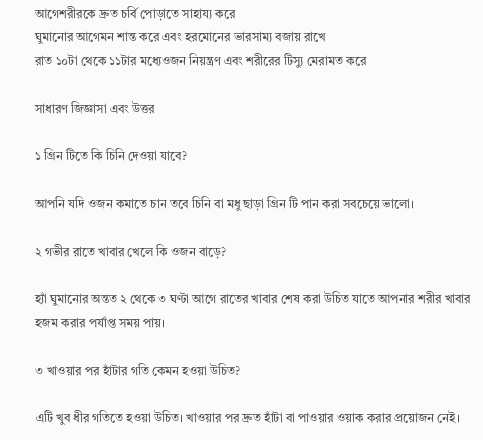আগেশরীরকে দ্রুত চর্বি পোড়াতে সাহায্য করে
ঘুমানোর আগেমন শান্ত করে এবং হরমোনের ভারসাম্য বজায় রাখে
রাত ১০টা থেকে ১১টার মধ্যেওজন নিয়ন্ত্রণ এবং শরীরের টিস্যু মেরামত করে

সাধারণ জিজ্ঞাসা এবং উত্তর

১ গ্রিন টিতে কি চিনি দেওয়া যাবে?

আপনি যদি ওজন কমাতে চান তবে চিনি বা মধু ছাড়া গ্রিন টি পান করা সবচেয়ে ভালো।

২ গভীর রাতে খাবার খেলে কি ওজন বাড়ে?

হ্যাঁ ঘুমানোর অন্তত ২ থেকে ৩ ঘণ্টা আগে রাতের খাবার শেষ করা উচিত যাতে আপনার শরীর খাবার হজম করার পর্যাপ্ত সময় পায়।

৩ খাওয়ার পর হাঁটার গতি কেমন হওয়া উচিত?

এটি খুব ধীর গতিতে হওয়া উচিত। খাওয়ার পর দ্রুত হাঁটা বা পাওয়ার ওয়াক করার প্রয়োজন নেই।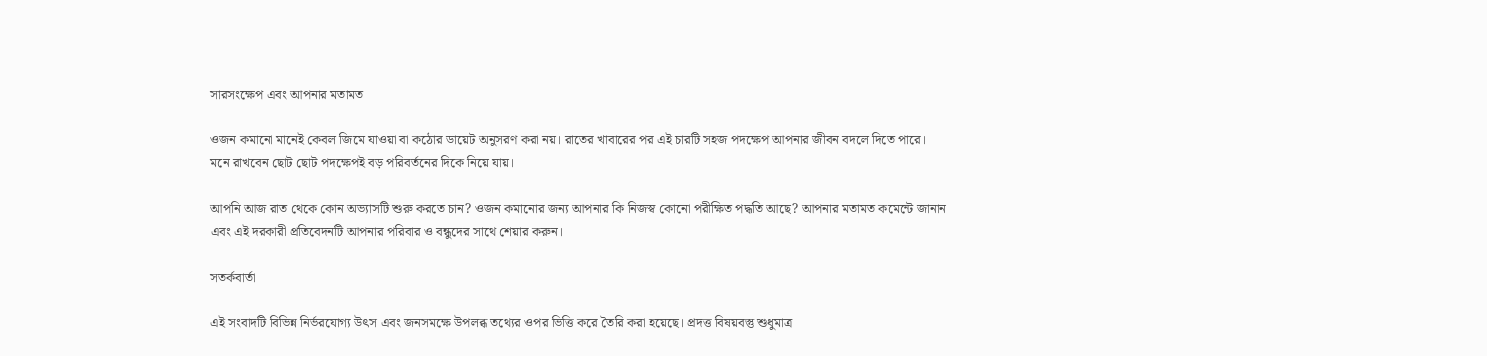সারসংক্ষেপ এবং আপনার মতামত

ওজন কমানো মানেই কেবল জিমে যাওয়া বা কঠোর ডায়েট অনুসরণ করা নয়। রাতের খাবারের পর এই চারটি সহজ পদক্ষেপ আপনার জীবন বদলে দিতে পারে। মনে রাখবেন ছোট ছোট পদক্ষেপই বড় পরিবর্তনের দিকে নিয়ে যায়।

আপনি আজ রাত থেকে কোন অভ্যাসটি শুরু করতে চান? ওজন কমানোর জন্য আপনার কি নিজস্ব কোনো পরীক্ষিত পদ্ধতি আছে? আপনার মতামত কমেন্টে জানান এবং এই দরকারী প্রতিবেদনটি আপনার পরিবার ও বন্ধুদের সাথে শেয়ার করুন।

সতর্কবার্তা

এই সংবাদটি বিভিন্ন নির্ভরযোগ্য উৎস এবং জনসমক্ষে উপলব্ধ তথ্যের ওপর ভিত্তি করে তৈরি করা হয়েছে। প্রদত্ত বিষয়বস্তু শুধুমাত্র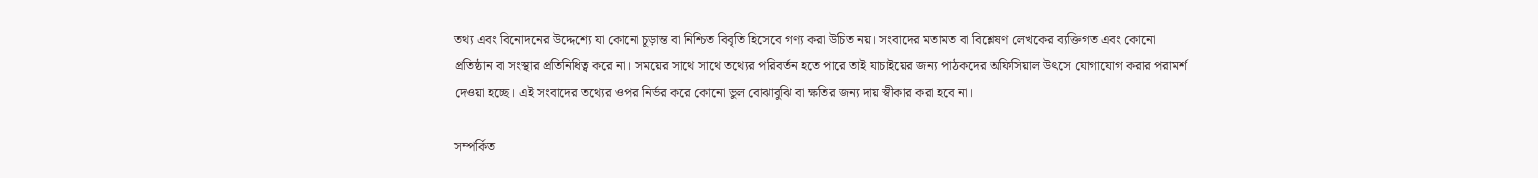তথ্য এবং বিনোদনের উদ্দেশ্যে যা কোনো চূড়ান্ত বা নিশ্চিত বিবৃতি হিসেবে গণ্য করা উচিত নয়। সংবাদের মতামত বা বিশ্লেষণ লেখকের ব্যক্তিগত এবং কোনো প্রতিষ্ঠান বা সংস্থার প্রতিনিধিত্ব করে না। সময়ের সাথে সাথে তথ্যের পরিবর্তন হতে পারে তাই যাচাইয়ের জন্য পাঠকদের অফিসিয়াল উৎসে যোগাযোগ করার পরামর্শ দেওয়া হচ্ছে। এই সংবাদের তথ্যের ওপর নির্ভর করে কোনো ভুল বোঝাবুঝি বা ক্ষতির জন্য দায় স্বীকার করা হবে না।

সম্পর্কিত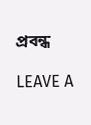প্রবন্ধ

LEAVE A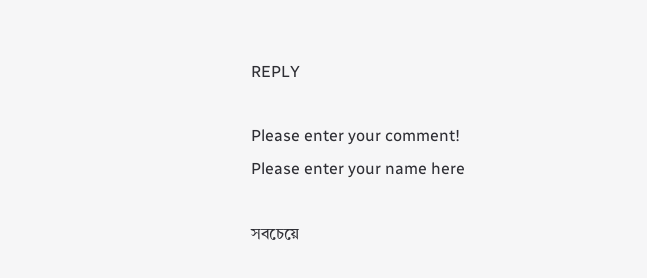REPLY

Please enter your comment!
Please enter your name here

সবচেয়ে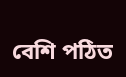বেশি পঠিত